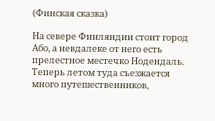(Финская сказка)

На севере Финляндии стоит город Або, а невдалеке от него есть прелестное местечко Нодендаль. Теперь летом туда съезжается много путешественников,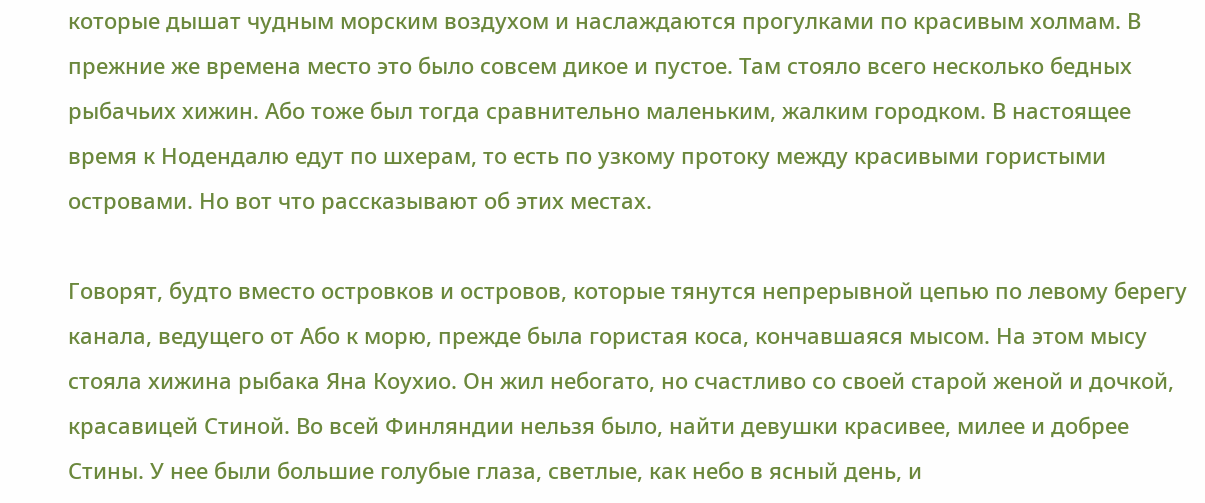которые дышат чудным морским воздухом и наслаждаются прогулками по красивым холмам. В прежние же времена место это было совсем дикое и пустое. Там стояло всего несколько бедных рыбачьих хижин. Або тоже был тогда сравнительно маленьким, жалким городком. В настоящее время к Нодендалю едут по шхерам, то есть по узкому протоку между красивыми гористыми островами. Но вот что рассказывают об этих местах.

Говорят, будто вместо островков и островов, которые тянутся непрерывной цепью по левому берегу канала, ведущего от Або к морю, прежде была гористая коса, кончавшаяся мысом. На этом мысу стояла хижина рыбака Яна Коухио. Он жил небогато, но счастливо со своей старой женой и дочкой, красавицей Стиной. Во всей Финляндии нельзя было, найти девушки красивее, милее и добрее Стины. У нее были большие голубые глаза, светлые, как небо в ясный день, и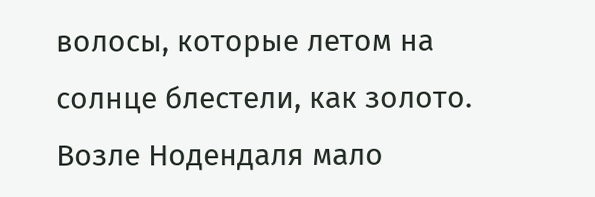волосы, которые летом на солнце блестели, как золото. Возле Нодендаля мало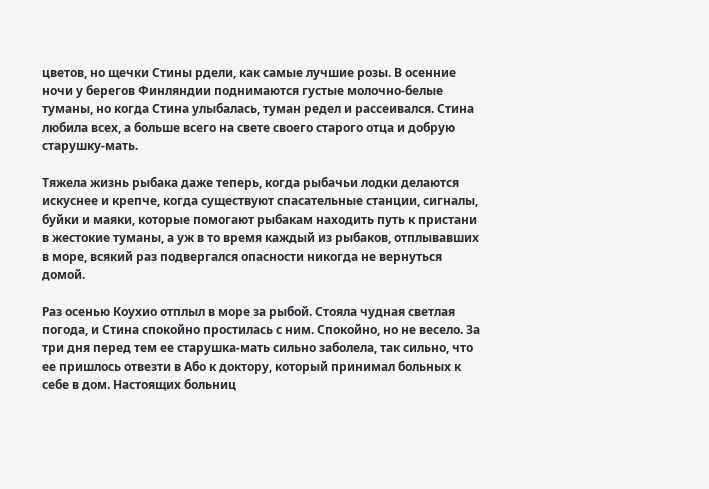цветов, но щечки Стины рдели, как самые лучшие розы. В осенние ночи у берегов Финляндии поднимаются густые молочно-белые туманы, но когда Стина улыбалась, туман редел и рассеивался. Стина любила всех, а больше всего на свете своего старого отца и добрую старушку-мать.

Тяжела жизнь рыбака даже теперь, когда рыбачьи лодки делаются искуснее и крепче, когда существуют спасательные станции, сигналы, буйки и маяки, которые помогают рыбакам находить путь к пристани в жестокие туманы, а уж в то время каждый из рыбаков, отплывавших в море, всякий раз подвергался опасности никогда не вернуться домой.

Раз осенью Коухио отплыл в море за рыбой. Стояла чудная светлая погода, и Стина спокойно простилась с ним. Спокойно, но не весело. За три дня перед тем ее старушка-мать сильно заболела, так сильно, что ее пришлось отвезти в Або к доктору, который принимал больных к себе в дом. Настоящих больниц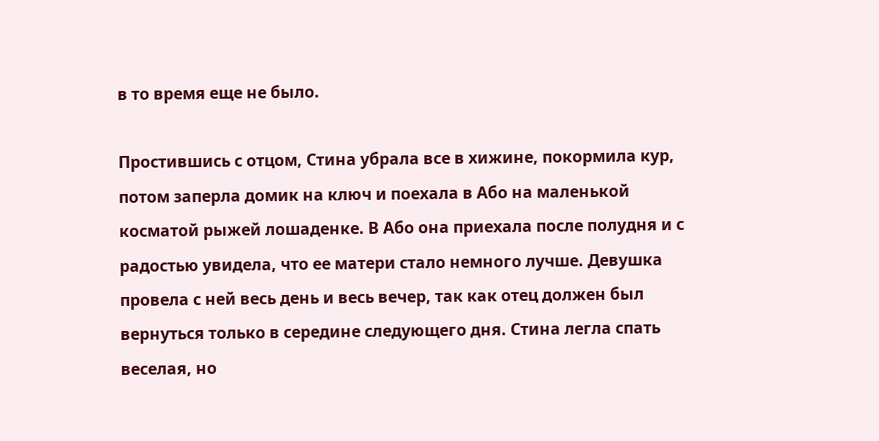в то время еще не было.

Простившись с отцом, Стина убрала все в хижине, покормила кур, потом заперла домик на ключ и поехала в Або на маленькой косматой рыжей лошаденке. В Або она приехала после полудня и с радостью увидела, что ее матери стало немного лучше. Девушка провела с ней весь день и весь вечер, так как отец должен был вернуться только в середине следующего дня. Стина легла спать веселая, но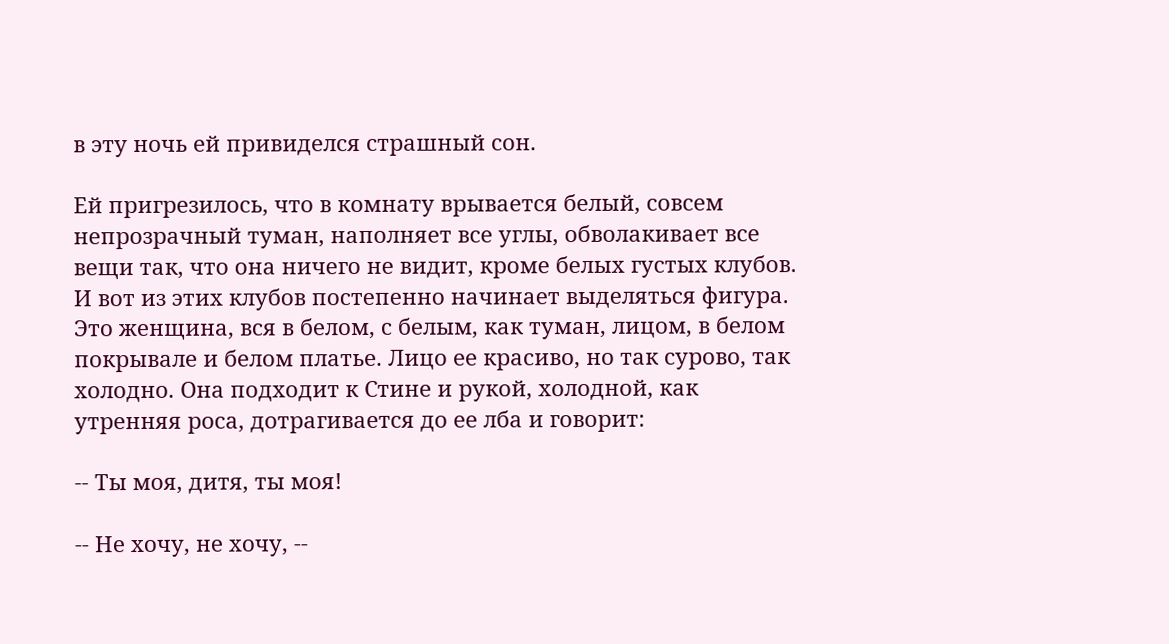в эту ночь ей привиделся страшный сон.

Ей пригрезилось, что в комнату врывается белый, совсем непрозрачный туман, наполняет все углы, обволакивает все вещи так, что она ничего не видит, кроме белых густых клубов. И вот из этих клубов постепенно начинает выделяться фигура. Это женщина, вся в белом, с белым, как туман, лицом, в белом покрывале и белом платье. Лицо ее красиво, но так сурово, так холодно. Она подходит к Стине и рукой, холодной, как утренняя роса, дотрагивается до ее лба и говорит:

-- Ты моя, дитя, ты моя!

-- Не хочу, не хочу, --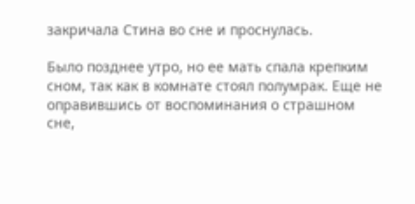закричала Стина во сне и проснулась.

Было позднее утро, но ее мать спала крепким сном, так как в комнате стоял полумрак. Еще не оправившись от воспоминания о страшном сне,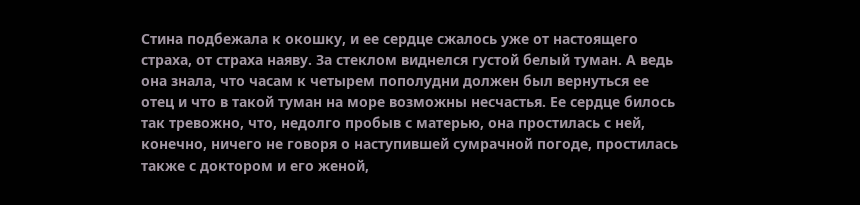Стина подбежала к окошку, и ее сердце сжалось уже от настоящего страха, от страха наяву. За стеклом виднелся густой белый туман. А ведь она знала, что часам к четырем пополудни должен был вернуться ее отец и что в такой туман на море возможны несчастья. Ее сердце билось так тревожно, что, недолго пробыв с матерью, она простилась с ней, конечно, ничего не говоря о наступившей сумрачной погоде, простилась также с доктором и его женой,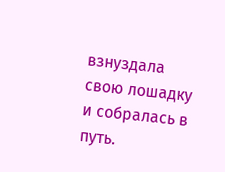взнуздала свою лошадку и собралась в путь.